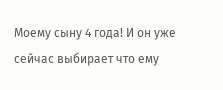Моему сыну 4 года! И он уже сейчас выбирает что ему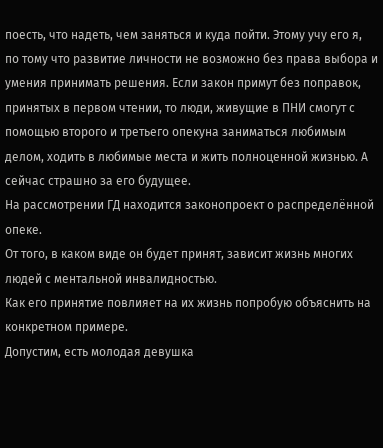поесть, что надеть, чем заняться и куда пойти. Этому учу его я, по тому что развитие личности не возможно без права выбора и умения принимать решения. Если закон примут без поправок, принятых в первом чтении, то люди, живущие в ПНИ смогут с помощью второго и третьего опекуна заниматься любимым делом, ходить в любимые места и жить полноценной жизнью. А сейчас страшно за его будущее.
На рассмотрении ГД находится законопроект о распределённой опеке.
От того, в каком виде он будет принят, зависит жизнь многих людей с ментальной инвалидностью.
Как его принятие повлияет на их жизнь попробую объяснить на конкретном примере.
Допустим, есть молодая девушка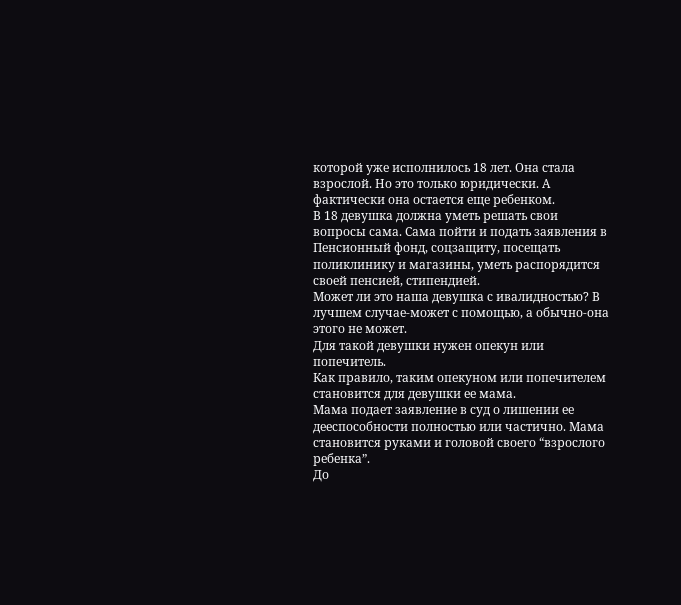которой уже исполнилось 18 лет. Она стала взрослой. Но это только юридически. А фактически она остается еще ребенком.
В 18 девушка должна уметь решать свои вопросы сама. Сама пойти и подать заявления в Пенсионный фонд, соцзащиту, посещать поликлинику и магазины, уметь распорядится своей пенсией, стипендией.
Может ли это наша девушка с ивалидностью? В лучшем случае-может с помощью, а обычно-она этого не может.
Для такой девушки нужен опекун или попечитель.
Как правило, таким опекуном или попечителем становится для девушки ее мама.
Мама подает заявление в суд о лишении ее дееспособности полностью или частично. Мама становится руками и головой своего “взрослого ребенка”.
До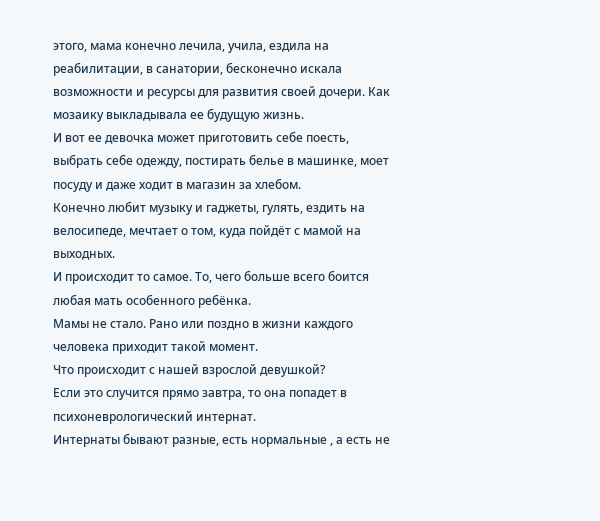этого, мама конечно лечила, учила, ездила на реабилитации, в санатории, бесконечно искала возможности и ресурсы для развития своей дочери. Как мозаику выкладывала ее будущую жизнь.
И вот ее девочка может приготовить себе поесть, выбрать себе одежду, постирать белье в машинке, моет посуду и даже ходит в магазин за хлебом.
Конечно любит музыку и гаджеты, гулять, ездить на велосипеде, мечтает о том, куда пойдёт с мамой на выходных.
И происходит то самое. То, чего больше всего боится любая мать особенного ребёнка.
Мамы не стало. Рано или поздно в жизни каждого человека приходит такой момент.
Что происходит с нашей взрослой девушкой?
Если это случится прямо завтра, то она попадет в психоневрологический интернат.
Интернаты бывают разные, есть нормальные , а есть не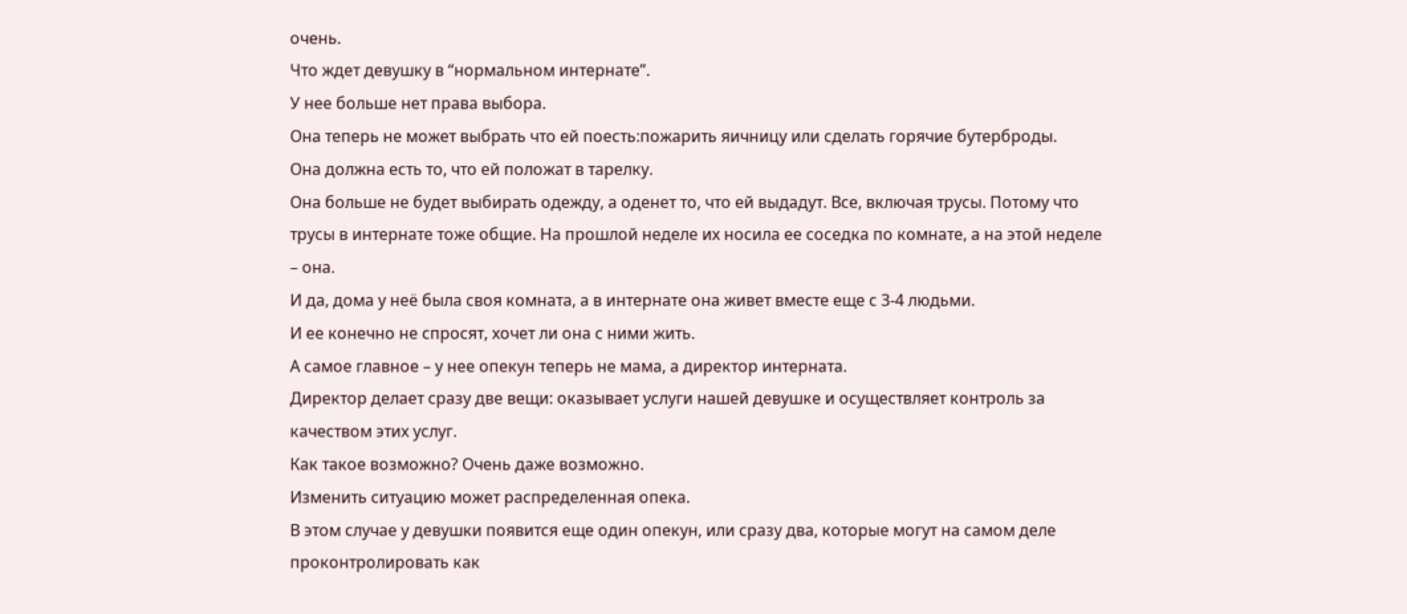очень.
Что ждет девушку в “нормальном интернате”.
У нее больше нет права выбора.
Она теперь не может выбрать что ей поесть:пожарить яичницу или сделать горячие бутерброды.
Она должна есть то, что ей положат в тарелку.
Она больше не будет выбирать одежду, а оденет то, что ей выдадут. Все, включая трусы. Потому что трусы в интернате тоже общие. На прошлой неделе их носила ее соседка по комнате, а на этой неделе – она.
И да, дома у неё была своя комната, а в интернате она живет вместе еще с 3-4 людьми.
И ее конечно не спросят, хочет ли она с ними жить.
А самое главное – у нее опекун теперь не мама, а директор интерната.
Директор делает сразу две вещи: оказывает услуги нашей девушке и осуществляет контроль за качеством этих услуг.
Как такое возможно? Очень даже возможно.
Изменить ситуацию может распределенная опека.
В этом случае у девушки появится еще один опекун, или сразу два, которые могут на самом деле проконтролировать как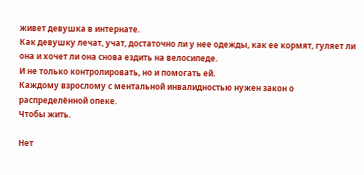живет девушка в интернате.
Как девушку лечат, учат, достаточно ли у нее одежды, как ее кормят, гуляет ли она и хочет ли она снова ездить на велосипеде.
И не только контролировать, но и помогать ей.
Каждому взрослому с ментальной инвалидностью нужен закон о распределённой опеке.
Чтобы жить.

Нет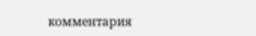комментария